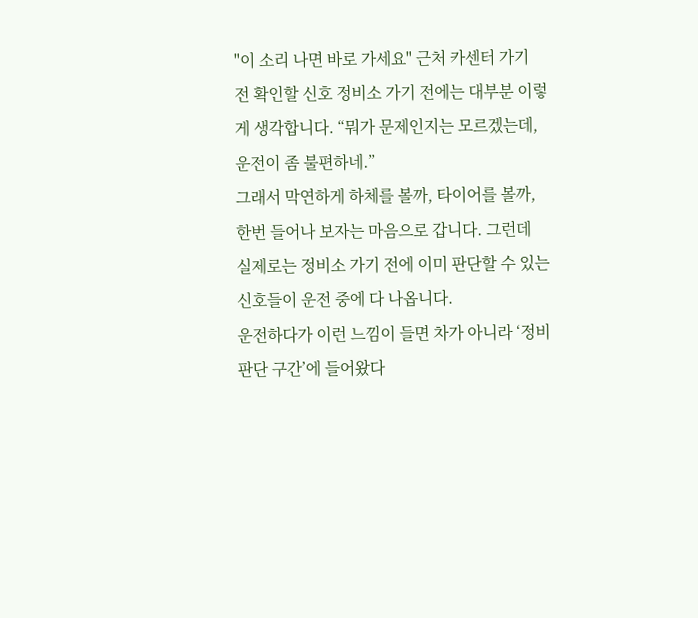"이 소리 나면 바로 가세요" 근처 카센터 가기 전 확인할 신호 정비소 가기 전에는 대부분 이렇게 생각합니다. “뭐가 문제인지는 모르겠는데, 운전이 좀 불편하네.”
그래서 막연하게 하체를 볼까, 타이어를 볼까, 한번 들어나 보자는 마음으로 갑니다. 그런데 실제로는 정비소 가기 전에 이미 판단할 수 있는 신호들이 운전 중에 다 나옵니다.
운전하다가 이런 느낌이 들면 차가 아니라 ‘정비 판단 구간’에 들어왔다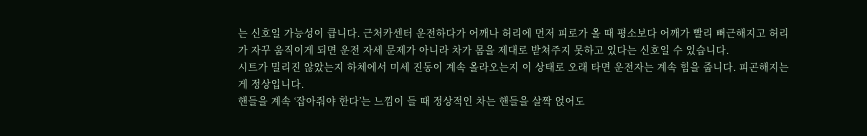는 신호일 가능성이 큽니다. 근처카센터 운전하다가 어깨나 허리에 먼저 피로가 올 때 평소보다 어깨가 빨리 뻐근해지고 허리가 자꾸 움직이게 되면 운전 자세 문제가 아니라 차가 몸을 제대로 받쳐주지 못하고 있다는 신호일 수 있습니다.
시트가 밀리진 않았는지 하체에서 미세 진동이 계속 올라오는지 이 상태로 오래 타면 운전자는 계속 힘을 줍니다. 피곤해지는 게 정상입니다.
핸들을 계속 ‘잡아줘야 한다’는 느낌이 들 때 정상적인 차는 핸들을 살짝 얹어도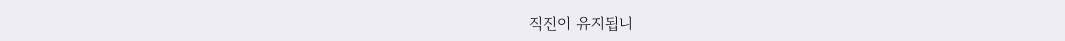직진이 유지됩니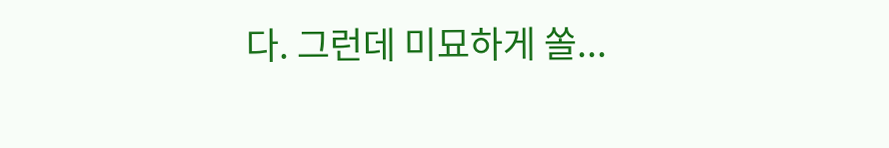다. 그런데 미묘하게 쏠...